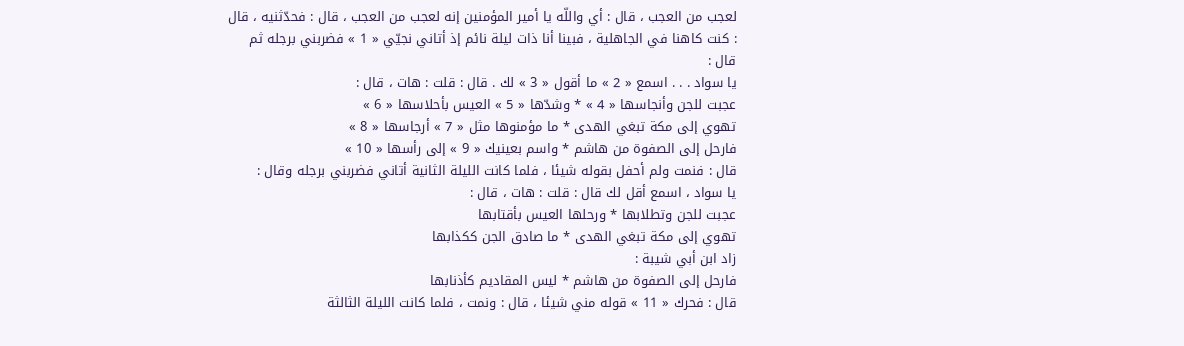لعجب من العجب ، قال : أي واللّه يا أمير المؤمنين إنه لعجب من العجب ، قال : فحدّثنيه ، قال : كنت كاهنا في الجاهلية ، فبينا أنا ذات ليلة نائم إذ أتاني نجيّي « 1 » فضربني برجله ثم قال :
يا سواد . . . اسمع « 2 » ما أقول « 3 » لك . قال : قلت : هات ، قال :
عجبت للجن وأنجاسها « 4 » * وشدّها « 5 » العيس بأحلاسها « 6 »
تهوي إلى مكة تبغي الهدى * ما مؤمنوها مثل « 7 » أرجاسها « 8 »
فارحل إلى الصفوة من هاشم * واسم بعينيك « 9 » إلى رأسها « 10 »
قال : فنمت ولم أحفل بقوله شيئا ، فلما كانت الليلة الثانية أتاني فضربني برجله وقال :
يا سواد ، اسمع أقل لك قال : قلت : هات ، قال :
عجبت للجن وتطلابها * ورحلها العيس بأقتابها
تهوي إلى مكة تبغي الهدى * ما صادق الجن ككذابها
زاد ابن أبي شيبة :
فارحل إلى الصفوة من هاشم * ليس المقاديم كأذنابها
قال : فحرك « 11 » قوله مني شيئا ، قال : ونمت ، فلما كانت الليلة الثالثة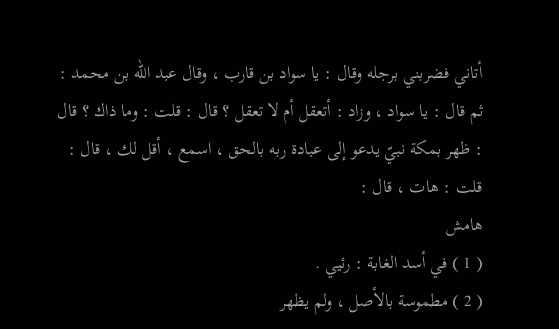أتاني فضربني برجله وقال : يا سواد بن قارب ، وقال عبد اللّه بن محمد : ثم قال : يا سواد ، وزاد : أتعقل أم لا تعقل ؟ قال : قلت : وما ذاك ؟ قال : ظهر بمكة نبيّ يدعو إلى عبادة ربه بالحق ، اسمع ، أقل لك ، قال : قلت : هات ، قال :
هامش
( 1 ) في أسد الغابة : رئيي .
( 2 ) مطموسة بالأصل ، ولم يظهر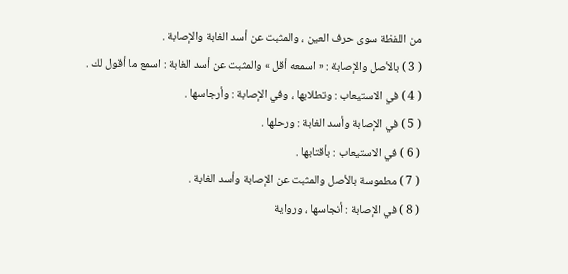من اللفظة سوى حرف العين ، والمثبت عن أسد الغابة والإصابة .
( 3 ) بالأصل والإصابة : « اسمعه أقل » والمثبت عن أسد الغابة : اسمع ما أقول لك .
( 4 ) في الاستيعاب : وتطلابها ، وفي الإصابة : وأرجاسها .
( 5 ) في الإصابة وأسد الغابة : ورحلها .
( 6 ) في الاستيعاب : بأقتابها .
( 7 ) مطموسة بالأصل والمثبت عن الإصابة وأسد الغابة .
( 8 ) في الإصابة : أنجاسها ، ورواية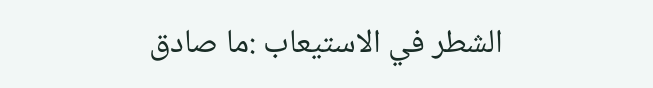الشطر في الاستيعاب :ما صادق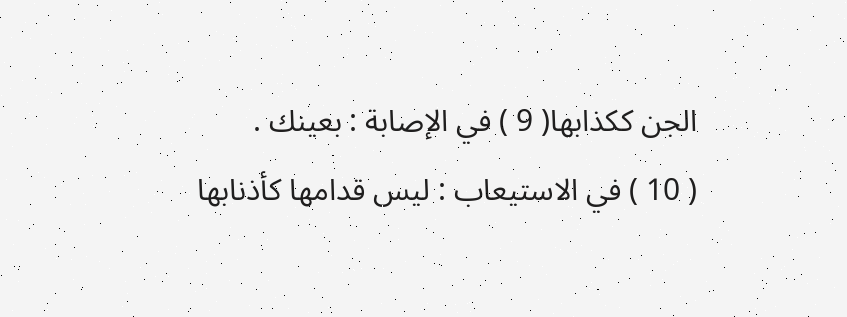الجن ككذابها( 9 ) في الإصابة : بعينك .
( 10 ) في الاستيعاب : ليس قدامها كأذنابها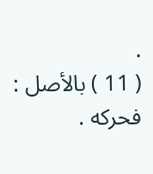.
( 11 ) بالأصل : فحركه .